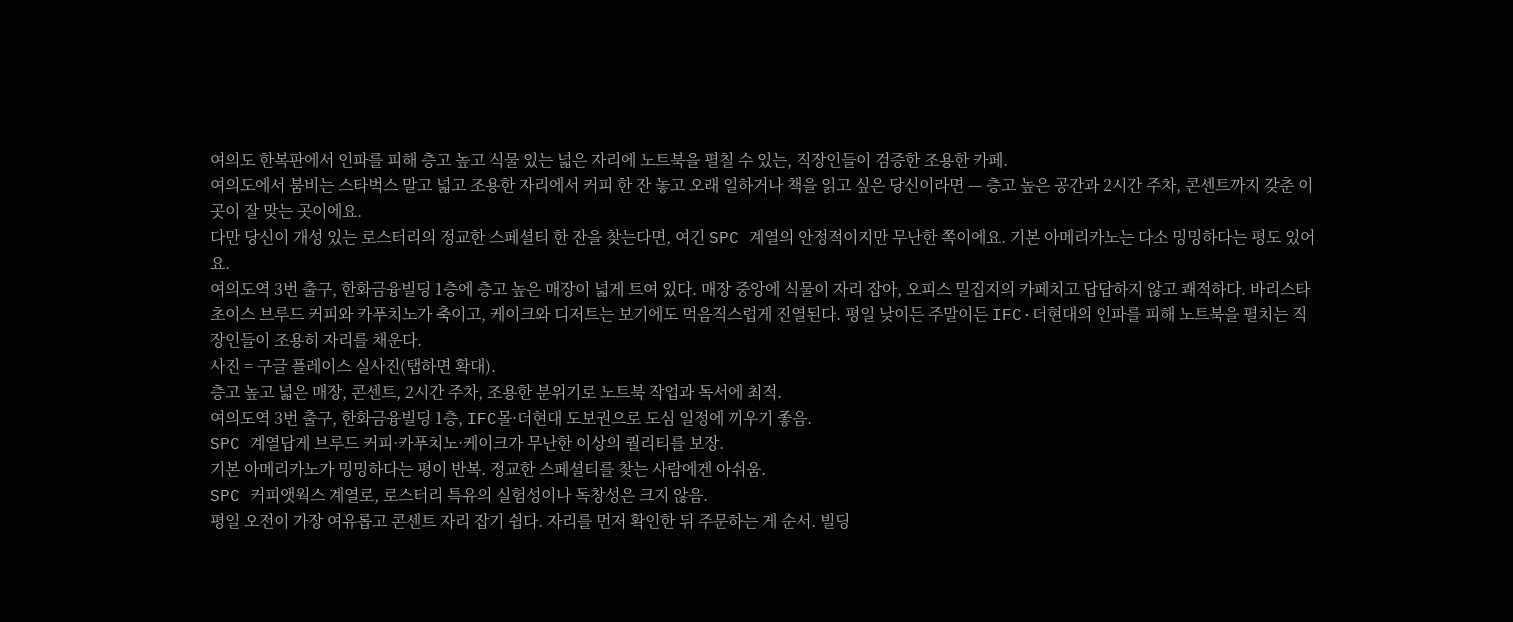여의도 한복판에서 인파를 피해 층고 높고 식물 있는 넓은 자리에 노트북을 펼칠 수 있는, 직장인들이 검증한 조용한 카페.
여의도에서 붐비는 스타벅스 말고 넓고 조용한 자리에서 커피 한 잔 놓고 오래 일하거나 책을 읽고 싶은 당신이라면 — 층고 높은 공간과 2시간 주차, 콘센트까지 갖춘 이곳이 잘 맞는 곳이에요.
다만 당신이 개성 있는 로스터리의 정교한 스페셜티 한 잔을 찾는다면, 여긴 SPC 계열의 안정적이지만 무난한 쪽이에요. 기본 아메리카노는 다소 밍밍하다는 평도 있어요.
여의도역 3번 출구, 한화금융빌딩 1층에 층고 높은 매장이 넓게 트여 있다. 매장 중앙에 식물이 자리 잡아, 오피스 밀집지의 카페치고 답답하지 않고 쾌적하다. 바리스타초이스 브루드 커피와 카푸치노가 축이고, 케이크와 디저트는 보기에도 먹음직스럽게 진열된다. 평일 낮이든 주말이든 IFC·더현대의 인파를 피해 노트북을 펼치는 직장인들이 조용히 자리를 채운다.
사진 = 구글 플레이스 실사진(탭하면 확대).
층고 높고 넓은 매장, 콘센트, 2시간 주차, 조용한 분위기로 노트북 작업과 독서에 최적.
여의도역 3번 출구, 한화금융빌딩 1층, IFC몰·더현대 도보권으로 도심 일정에 끼우기 좋음.
SPC 계열답게 브루드 커피·카푸치노·케이크가 무난한 이상의 퀄리티를 보장.
기본 아메리카노가 밍밍하다는 평이 반복. 정교한 스페셜티를 찾는 사람에겐 아쉬움.
SPC 커피앳웍스 계열로, 로스터리 특유의 실험성이나 독창성은 크지 않음.
평일 오전이 가장 여유롭고 콘센트 자리 잡기 쉽다. 자리를 먼저 확인한 뒤 주문하는 게 순서. 빌딩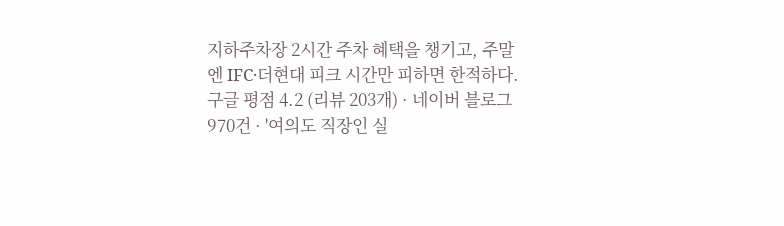지하주차장 2시간 주차 혜택을 챙기고, 주말엔 IFC·더현대 피크 시간만 피하면 한적하다.
구글 평점 4.2 (리뷰 203개) · 네이버 블로그 970건 · '여의도 직장인 실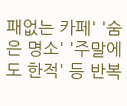패없는 카페' '숨은 명소' '주말에도 한적' 등 반복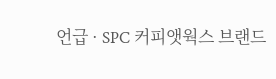언급 · SPC 커피앳웍스 브랜드